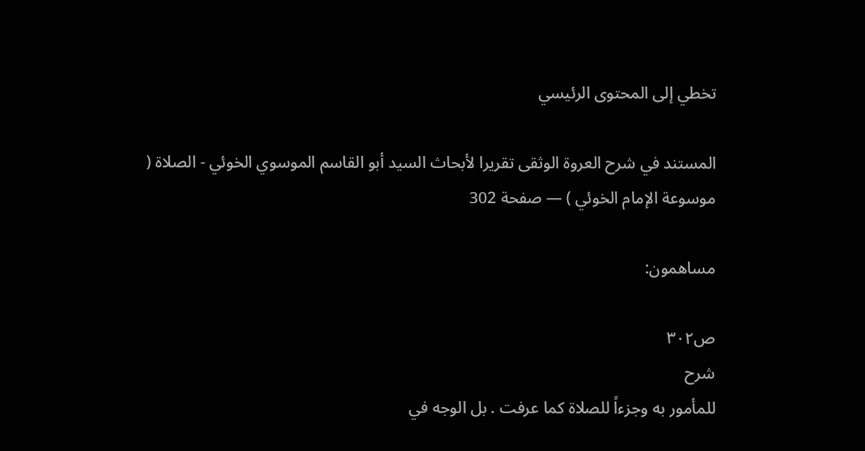تخطي إلى المحتوى الرئيسي

المستند في شرح العروة الوثقى تقريرا لأبحاث السيد أبو القاسم الموسوي الخوئي - الصلاة ( موسوعة الإمام الخوئي ) — صفحة 302

مساهمون:

ص٣٠٢
شرح
للمأمور به وجزءاً للصلاة كما عرفت . بل الوجه في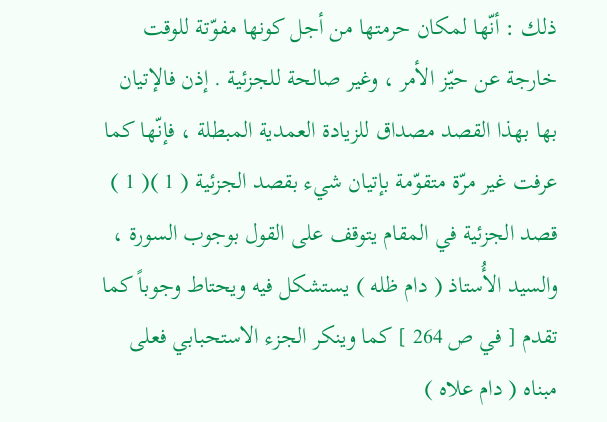ذلك : أنّها لمكان حرمتها من أجل كونها مفوّتة للوقت خارجة عن حيّز الأمر ، وغير صالحة للجزئية . إذن فالإتيان بها بهذا القصد مصداق للزيادة العمدية المبطلة ، فإنّها كما عرفت غير مرّة متقوّمة بإتيان شيء بقصد الجزئية ( 1 )( 1 ) قصد الجزئية في المقام يتوقف على القول بوجوب السورة ، والسيد الأُستاذ ( دام ظله ) يستشكل فيه ويحتاط وجوباً كما تقدم [ في ص 264 ] كما وينكر الجزء الاستحبابي فعلى مبناه ( دام علاه )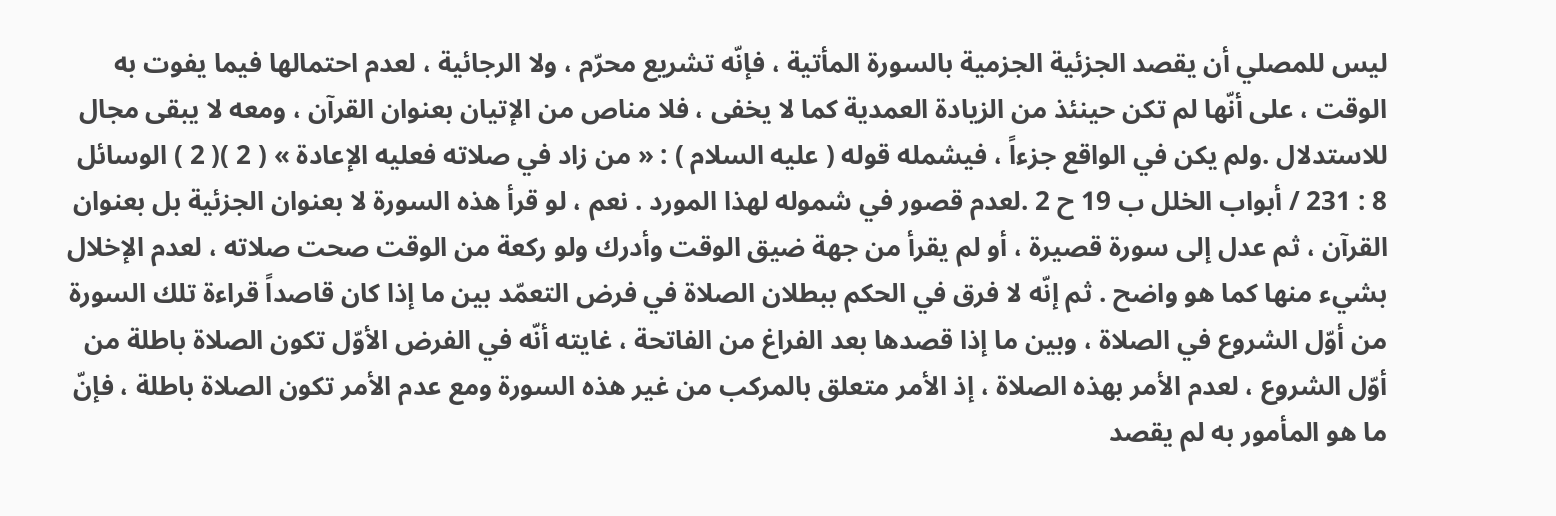ليس للمصلي أن يقصد الجزئية الجزمية بالسورة المأتية ، فإنّه تشريع محرّم ، ولا الرجائية ، لعدم احتمالها فيما يفوت به الوقت ، على أنّها لم تكن حينئذ من الزيادة العمدية كما لا يخفى ، فلا مناص من الإتيان بعنوان القرآن ، ومعه لا يبقى مجال للاستدلال .ولم يكن في الواقع جزءاً ، فيشمله قوله ( عليه السلام ) : « من زاد في صلاته فعليه الإعادة » ( 2 )( 2 ) الوسائل 8 : 231 / أبواب الخلل ب 19 ح 2 .لعدم قصور في شموله لهذا المورد . نعم ، لو قرأ هذه السورة لا بعنوان الجزئية بل بعنوان القرآن ، ثم عدل إلى سورة قصيرة ، أو لم يقرأ من جهة ضيق الوقت وأدرك ولو ركعة من الوقت صحت صلاته ، لعدم الإخلال بشيء منها كما هو واضح . ثم إنّه لا فرق في الحكم ببطلان الصلاة في فرض التعمّد بين ما إذا كان قاصداً قراءة تلك السورة من أوّل الشروع في الصلاة ، وبين ما إذا قصدها بعد الفراغ من الفاتحة ، غايته أنّه في الفرض الأوّل تكون الصلاة باطلة من أوّل الشروع ، لعدم الأمر بهذه الصلاة ، إذ الأمر متعلق بالمركب من غير هذه السورة ومع عدم الأمر تكون الصلاة باطلة ، فإنّ ما هو المأمور به لم يقصد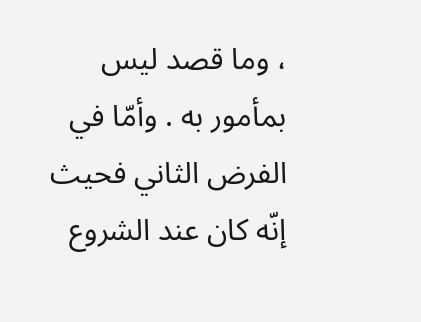، وما قصد ليس بمأمور به . وأمّا في الفرض الثاني فحيث إنّه كان عند الشروع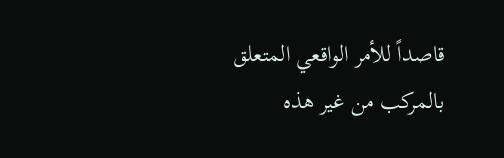قاصداً للأمر الواقعي المتعلق بالمركب من غير هذه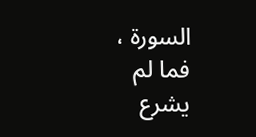السورة ، فما لم يشرع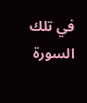في تلك السورة